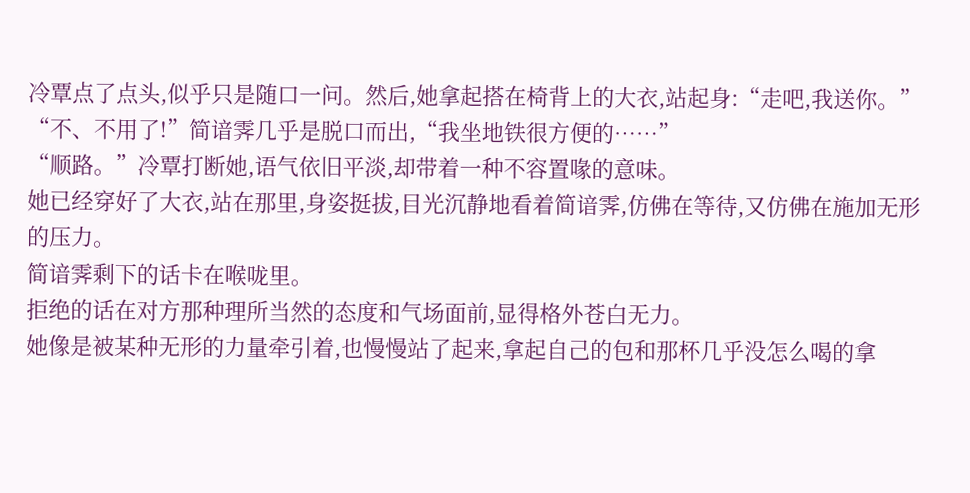冷覃点了点头,似乎只是随口一问。然后,她拿起搭在椅背上的大衣,站起身:“走吧,我送你。”
“不、不用了!”简谙霁几乎是脱口而出,“我坐地铁很方便的……”
“顺路。”冷覃打断她,语气依旧平淡,却带着一种不容置喙的意味。
她已经穿好了大衣,站在那里,身姿挺拔,目光沉静地看着简谙霁,仿佛在等待,又仿佛在施加无形的压力。
简谙霁剩下的话卡在喉咙里。
拒绝的话在对方那种理所当然的态度和气场面前,显得格外苍白无力。
她像是被某种无形的力量牵引着,也慢慢站了起来,拿起自己的包和那杯几乎没怎么喝的拿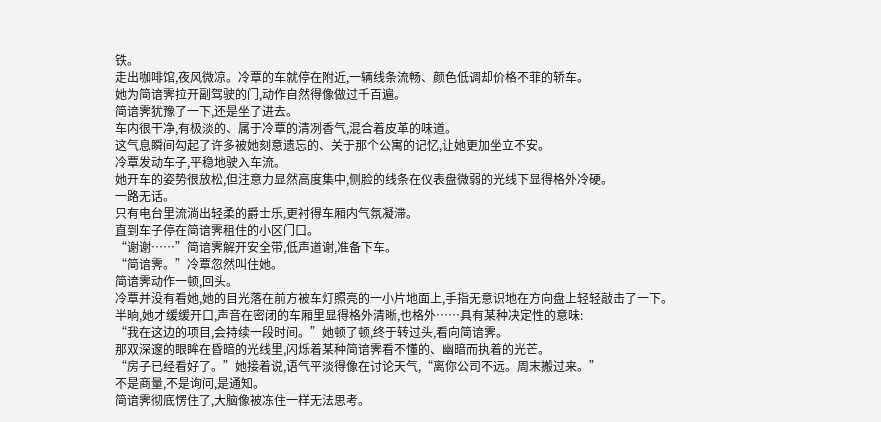铁。
走出咖啡馆,夜风微凉。冷覃的车就停在附近,一辆线条流畅、颜色低调却价格不菲的轿车。
她为简谙霁拉开副驾驶的门,动作自然得像做过千百遍。
简谙霁犹豫了一下,还是坐了进去。
车内很干净,有极淡的、属于冷覃的清冽香气,混合着皮革的味道。
这气息瞬间勾起了许多被她刻意遗忘的、关于那个公寓的记忆,让她更加坐立不安。
冷覃发动车子,平稳地驶入车流。
她开车的姿势很放松,但注意力显然高度集中,侧脸的线条在仪表盘微弱的光线下显得格外冷硬。
一路无话。
只有电台里流淌出轻柔的爵士乐,更衬得车厢内气氛凝滞。
直到车子停在简谙霁租住的小区门口。
“谢谢……”简谙霁解开安全带,低声道谢,准备下车。
“简谙霁。”冷覃忽然叫住她。
简谙霁动作一顿,回头。
冷覃并没有看她,她的目光落在前方被车灯照亮的一小片地面上,手指无意识地在方向盘上轻轻敲击了一下。
半晌,她才缓缓开口,声音在密闭的车厢里显得格外清晰,也格外……具有某种决定性的意味:
“我在这边的项目,会持续一段时间。”她顿了顿,终于转过头,看向简谙霁。
那双深邃的眼眸在昏暗的光线里,闪烁着某种简谙霁看不懂的、幽暗而执着的光芒。
“房子已经看好了。”她接着说,语气平淡得像在讨论天气,“离你公司不远。周末搬过来。”
不是商量,不是询问,是通知。
简谙霁彻底愣住了,大脑像被冻住一样无法思考。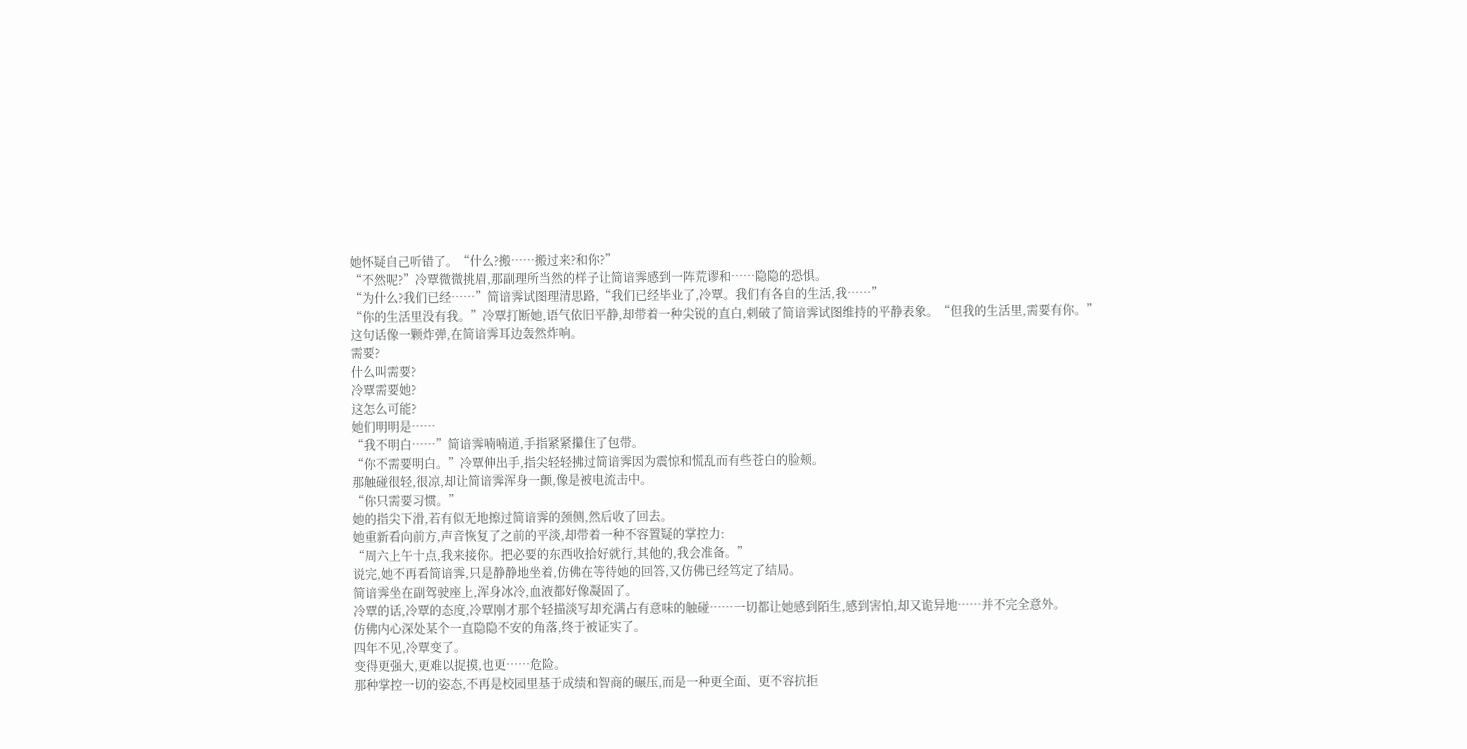她怀疑自己听错了。“什么?搬……搬过来?和你?”
“不然呢?”冷覃微微挑眉,那副理所当然的样子让简谙霁感到一阵荒谬和……隐隐的恐惧。
“为什么?我们已经……”简谙霁试图理清思路,“我们已经毕业了,冷覃。我们有各自的生活,我……”
“你的生活里没有我。”冷覃打断她,语气依旧平静,却带着一种尖锐的直白,刺破了简谙霁试图维持的平静表象。“但我的生活里,需要有你。”
这句话像一颗炸弹,在简谙霁耳边轰然炸响。
需要?
什么叫需要?
冷覃需要她?
这怎么可能?
她们明明是……
“我不明白……”简谙霁喃喃道,手指紧紧攥住了包带。
“你不需要明白。”冷覃伸出手,指尖轻轻拂过简谙霁因为震惊和慌乱而有些苍白的脸颊。
那触碰很轻,很凉,却让简谙霁浑身一颤,像是被电流击中。
“你只需要习惯。”
她的指尖下滑,若有似无地擦过简谙霁的颈侧,然后收了回去。
她重新看向前方,声音恢复了之前的平淡,却带着一种不容置疑的掌控力:
“周六上午十点,我来接你。把必要的东西收拾好就行,其他的,我会准备。”
说完,她不再看简谙霁,只是静静地坐着,仿佛在等待她的回答,又仿佛已经笃定了结局。
简谙霁坐在副驾驶座上,浑身冰冷,血液都好像凝固了。
冷覃的话,冷覃的态度,冷覃刚才那个轻描淡写却充满占有意味的触碰……一切都让她感到陌生,感到害怕,却又诡异地……并不完全意外。
仿佛内心深处某个一直隐隐不安的角落,终于被证实了。
四年不见,冷覃变了。
变得更强大,更难以捉摸,也更……危险。
那种掌控一切的姿态,不再是校园里基于成绩和智商的碾压,而是一种更全面、更不容抗拒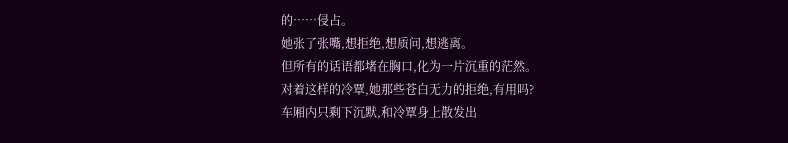的……侵占。
她张了张嘴,想拒绝,想质问,想逃离。
但所有的话语都堵在胸口,化为一片沉重的茫然。
对着这样的冷覃,她那些苍白无力的拒绝,有用吗?
车厢内只剩下沉默,和冷覃身上散发出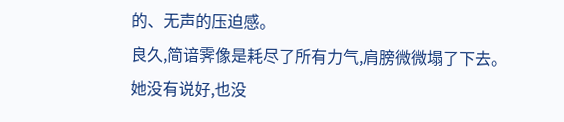的、无声的压迫感。
良久,简谙霁像是耗尽了所有力气,肩膀微微塌了下去。
她没有说好,也没